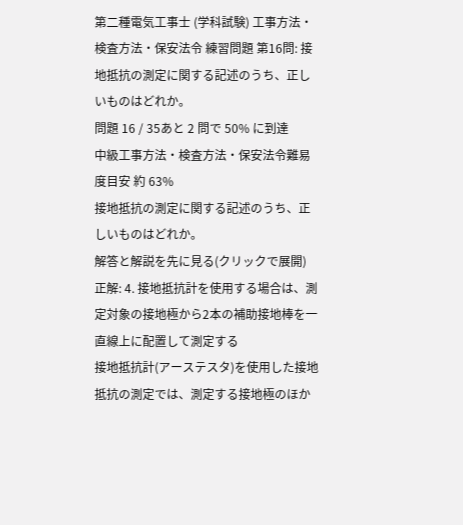第二種電気工事士 (学科試験) 工事方法・検査方法・保安法令 練習問題 第16問: 接地抵抗の測定に関する記述のうち、正しいものはどれか。
問題 16 / 35あと 2 問で 50% に到達
中級工事方法・検査方法・保安法令難易度目安 約 63%
接地抵抗の測定に関する記述のうち、正しいものはどれか。
解答と解説を先に見る(クリックで展開)
正解: 4. 接地抵抗計を使用する場合は、測定対象の接地極から2本の補助接地棒を一直線上に配置して測定する
接地抵抗計(アーステスタ)を使用した接地抵抗の測定では、測定する接地極のほか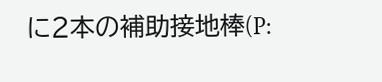に2本の補助接地棒(P: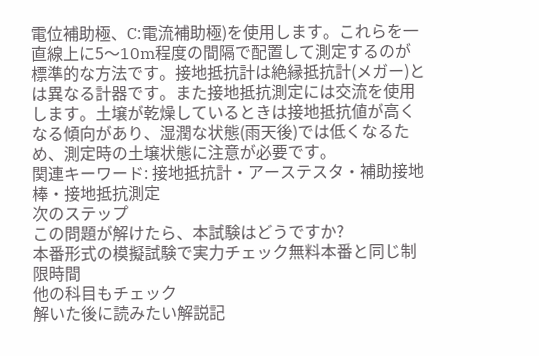電位補助極、C:電流補助極)を使用します。これらを一直線上に5〜10m程度の間隔で配置して測定するのが標準的な方法です。接地抵抗計は絶縁抵抗計(メガー)とは異なる計器です。また接地抵抗測定には交流を使用します。土壌が乾燥しているときは接地抵抗値が高くなる傾向があり、湿潤な状態(雨天後)では低くなるため、測定時の土壌状態に注意が必要です。
関連キーワード: 接地抵抗計・アーステスタ・補助接地棒・接地抵抗測定
次のステップ
この問題が解けたら、本試験はどうですか?
本番形式の模擬試験で実力チェック無料本番と同じ制限時間
他の科目もチェック
解いた後に読みたい解説記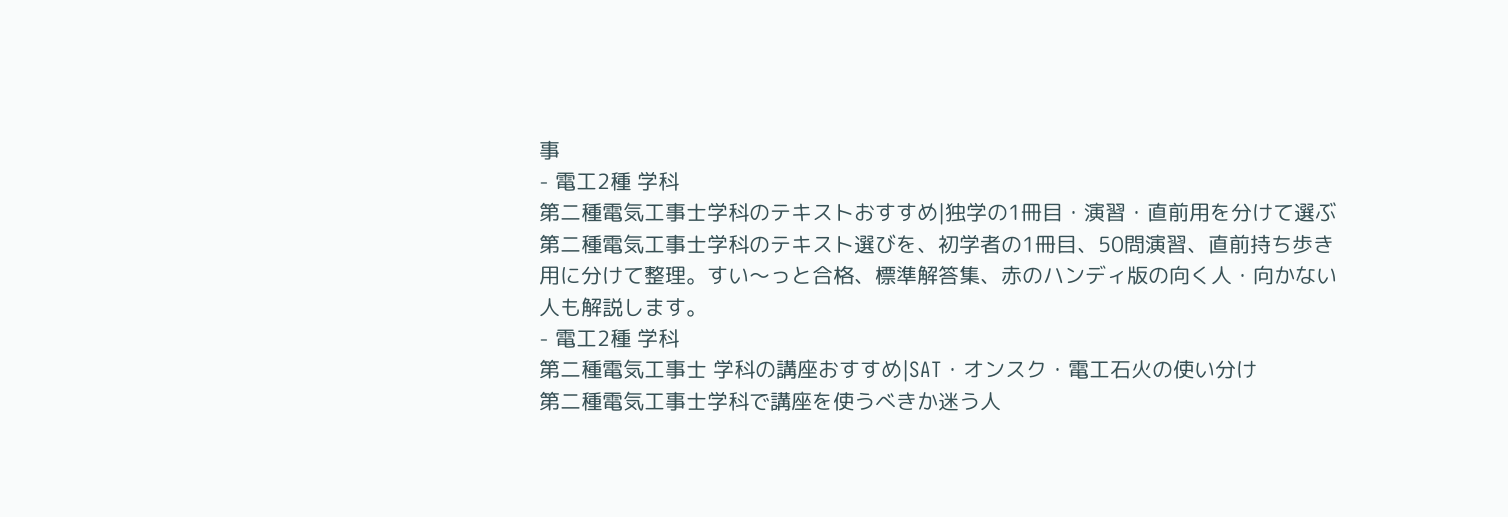事
- 電工2種 学科
第二種電気工事士学科のテキストおすすめ|独学の1冊目・演習・直前用を分けて選ぶ
第二種電気工事士学科のテキスト選びを、初学者の1冊目、50問演習、直前持ち歩き用に分けて整理。すい〜っと合格、標準解答集、赤のハンディ版の向く人・向かない人も解説します。
- 電工2種 学科
第二種電気工事士 学科の講座おすすめ|SAT・オンスク・電工石火の使い分け
第二種電気工事士学科で講座を使うべきか迷う人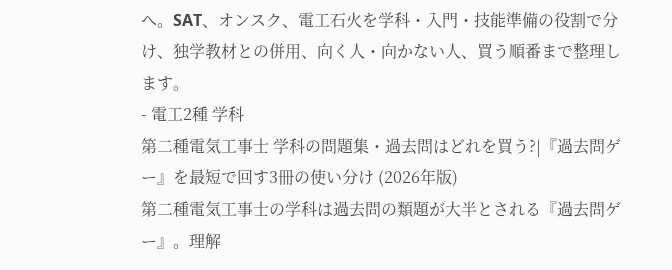へ。SAT、オンスク、電工石火を学科・入門・技能準備の役割で分け、独学教材との併用、向く人・向かない人、買う順番まで整理します。
- 電工2種 学科
第二種電気工事士 学科の問題集・過去問はどれを買う?|『過去問ゲー』を最短で回す3冊の使い分け (2026年版)
第二種電気工事士の学科は過去問の類題が大半とされる『過去問ゲー』。理解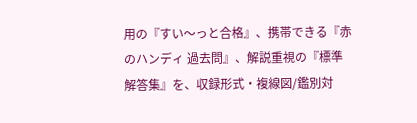用の『すい〜っと合格』、携帯できる『赤のハンディ 過去問』、解説重視の『標準解答集』を、収録形式・複線図/鑑別対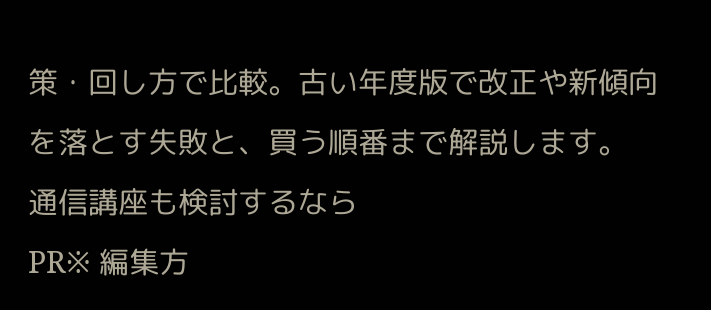策・回し方で比較。古い年度版で改正や新傾向を落とす失敗と、買う順番まで解説します。
通信講座も検討するなら
PR※ 編集方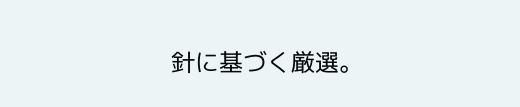針に基づく厳選。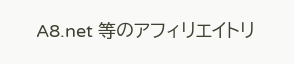A8.net 等のアフィリエイトリ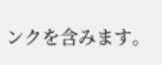ンクを含みます。